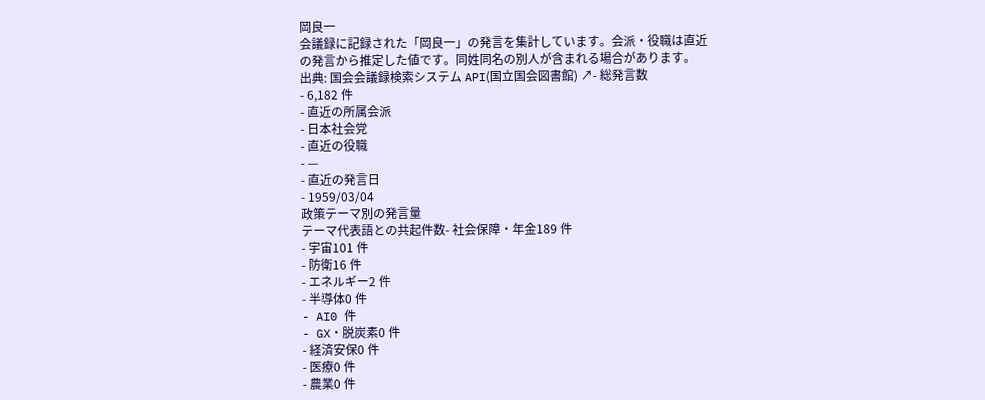岡良一
会議録に記録された「岡良一」の発言を集計しています。会派・役職は直近の発言から推定した値です。同姓同名の別人が含まれる場合があります。
出典: 国会会議録検索システム API(国立国会図書館) ↗- 総発言数
- 6,182 件
- 直近の所属会派
- 日本社会党
- 直近の役職
- —
- 直近の発言日
- 1959/03/04
政策テーマ別の発言量
テーマ代表語との共起件数- 社会保障・年金189 件
- 宇宙101 件
- 防衛16 件
- エネルギー2 件
- 半導体0 件
- AI0 件
- GX・脱炭素0 件
- 経済安保0 件
- 医療0 件
- 農業0 件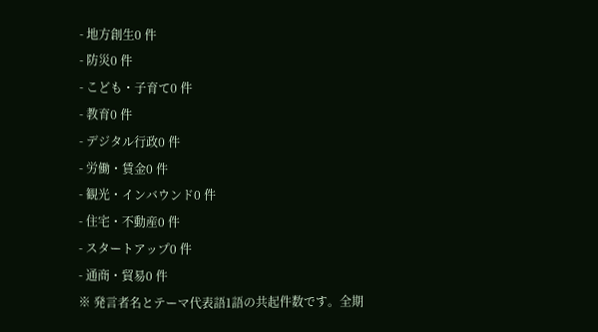- 地方創生0 件
- 防災0 件
- こども・子育て0 件
- 教育0 件
- デジタル行政0 件
- 労働・賃金0 件
- 観光・インバウンド0 件
- 住宅・不動産0 件
- スタートアップ0 件
- 通商・貿易0 件
※ 発言者名とテーマ代表語1語の共起件数です。全期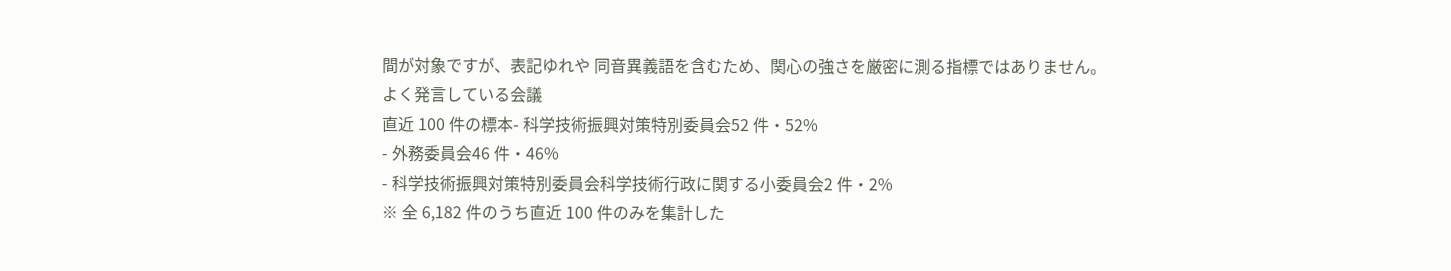間が対象ですが、表記ゆれや 同音異義語を含むため、関心の強さを厳密に測る指標ではありません。
よく発言している会議
直近 100 件の標本- 科学技術振興対策特別委員会52 件・52%
- 外務委員会46 件・46%
- 科学技術振興対策特別委員会科学技術行政に関する小委員会2 件・2%
※ 全 6,182 件のうち直近 100 件のみを集計した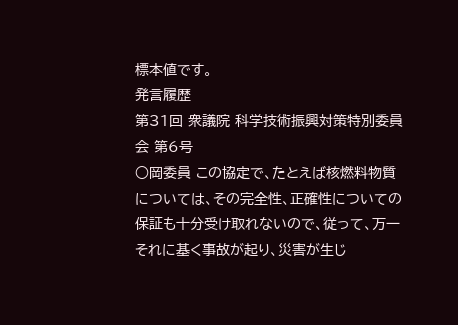標本値です。
発言履歴
第31回 衆議院 科学技術振興対策特別委員会 第6号
○岡委員 この協定で、たとえば核燃料物質については、その完全性、正確性についての保証も十分受け取れないので、従って、万一それに基く事故が起り、災害が生じ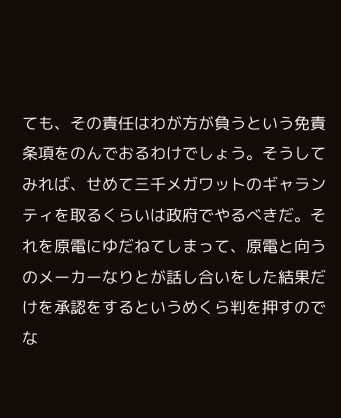ても、その責任はわが方が負うという免責条項をのんでおるわけでしょう。そうしてみれば、せめて三千メガワットのギャランティを取るくらいは政府でやるべきだ。それを原電にゆだねてしまって、原電と向うのメーカーなりとが話し合いをした結果だけを承認をするというめくら判を押すのでな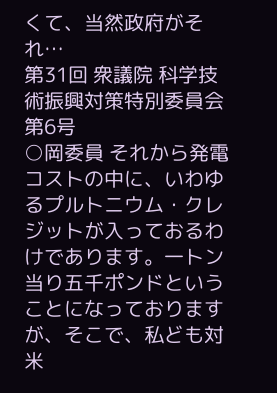くて、当然政府がそれ…
第31回 衆議院 科学技術振興対策特別委員会 第6号
○岡委員 それから発電コストの中に、いわゆるプルトニウム・クレジットが入っておるわけであります。一トン当り五千ポンドということになっておりますが、そこで、私ども対米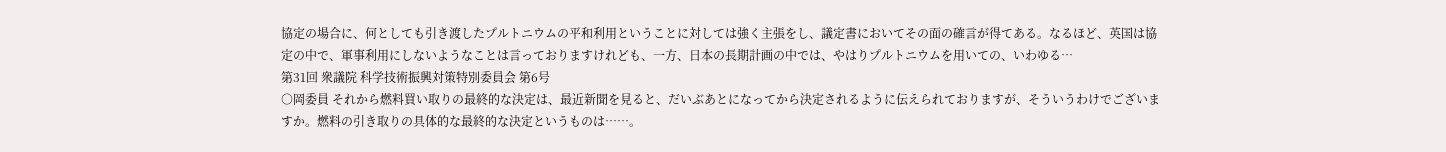協定の場合に、何としても引き渡したプルトニウムの平和利用ということに対しては強く主張をし、議定書においてその面の確言が得てある。なるほど、英国は協定の中で、軍事利用にしないようなことは言っておりますけれども、一方、日本の長期計画の中では、やはりプルトニウムを用いての、いわゆる…
第31回 衆議院 科学技術振興対策特別委員会 第6号
○岡委員 それから燃料買い取りの最終的な決定は、最近新聞を見ると、だいぶあとになってから決定されるように伝えられておりますが、そういうわけでございますか。燃料の引き取りの具体的な最終的な決定というものは……。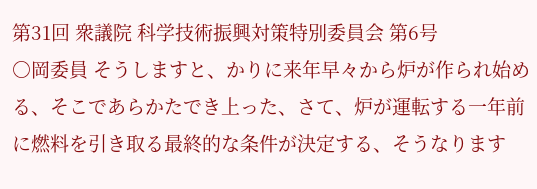第31回 衆議院 科学技術振興対策特別委員会 第6号
○岡委員 そうしますと、かりに来年早々から炉が作られ始める、そこであらかたでき上った、さて、炉が運転する一年前に燃料を引き取る最終的な条件が決定する、そうなります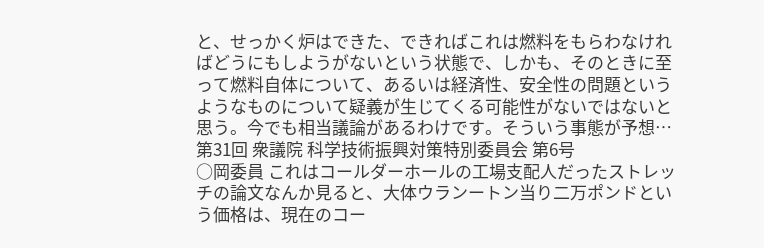と、せっかく炉はできた、できればこれは燃料をもらわなければどうにもしようがないという状態で、しかも、そのときに至って燃料自体について、あるいは経済性、安全性の問題というようなものについて疑義が生じてくる可能性がないではないと思う。今でも相当議論があるわけです。そういう事態が予想…
第31回 衆議院 科学技術振興対策特別委員会 第6号
○岡委員 これはコールダーホールの工場支配人だったストレッチの論文なんか見ると、大体ウランートン当り二万ポンドという価格は、現在のコー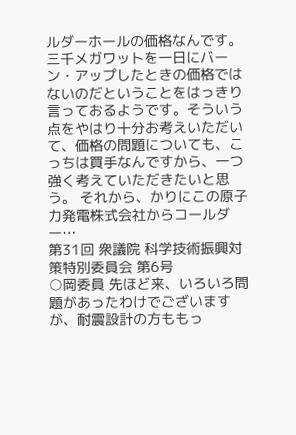ルダーホールの価格なんです。三千メガワットを一日にバーン・アップしたときの価格ではないのだということをはっきり言っておるようです。そういう点をやはり十分お考えいただいて、価格の問題についても、こっちは買手なんですから、一つ強く考えていただきたいと思う。 それから、かりにこの原子力発電株式会社からコールダー…
第31回 衆議院 科学技術振興対策特別委員会 第6号
○岡委員 先ほど来、いろいろ問題があったわけでございますが、耐震設計の方ももっ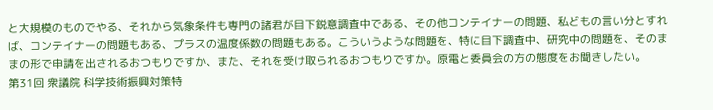と大規模のものでやる、それから気象条件も専門の諸君が目下鋭意調査中である、その他コンテイナーの問題、私どもの言い分とすれば、コンテイナーの問題もある、プラスの温度係数の問題もある。こういうような問題を、特に目下調査中、研究中の問題を、そのままの形で申請を出されるおつもりですか、また、それを受け取られるおつもりですか。原電と委員会の方の態度をお聞きしたい。
第31回 衆議院 科学技術振興対策特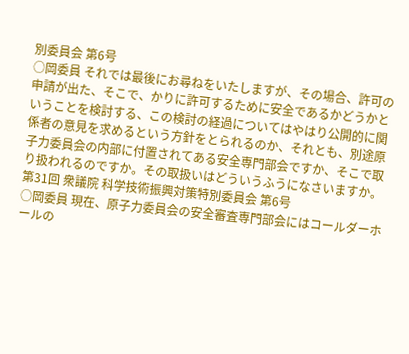別委員会 第6号
○岡委員 それでは最後にお尋ねをいたしますが、その場合、許可の申請が出た、そこで、かりに許可するために安全であるかどうかということを検討する、この検討の経過についてはやはり公開的に関係者の意見を求めるという方針をとられるのか、それとも、別途原子力委員会の内部に付置されてある安全専門部会ですか、そこで取り扱われるのですか。その取扱いはどういうふうになさいますか。
第31回 衆議院 科学技術振興対策特別委員会 第6号
○岡委員 現在、原子力委員会の安全審査専門部会にはコールダーホールの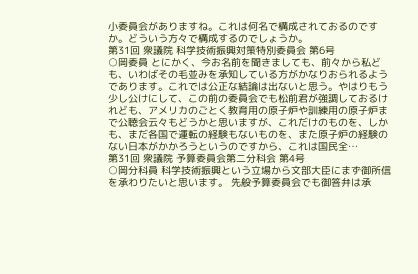小委員会がありますね。これは何名で構成されておるのですか。どういう方々で構成するのでしょうか。
第31回 衆議院 科学技術振興対策特別委員会 第6号
○岡委員 とにかく、今お名前を聞きましても、前々から私ども、いわばその毛並みを承知している方がかなりおられるようであります。これでは公正な結論は出ないと思う。やはりもう少し公けにして、この前の委員会でも松前君が強調しておるけれども、アメリカのごとく教育用の原子炉や訓練用の原子炉まで公聴会云々もどうかと思いますが、これだけのものを、しかも、まだ各国で運転の経験もないものを、また原子炉の経験のない日本がかかろうというのですから、これは国民全…
第31回 衆議院 予算委員会第二分科会 第4号
○岡分科員 科学技術振興という立場から文部大臣にまず御所信を承わりたいと思います。 先般予算委員会でも御答弁は承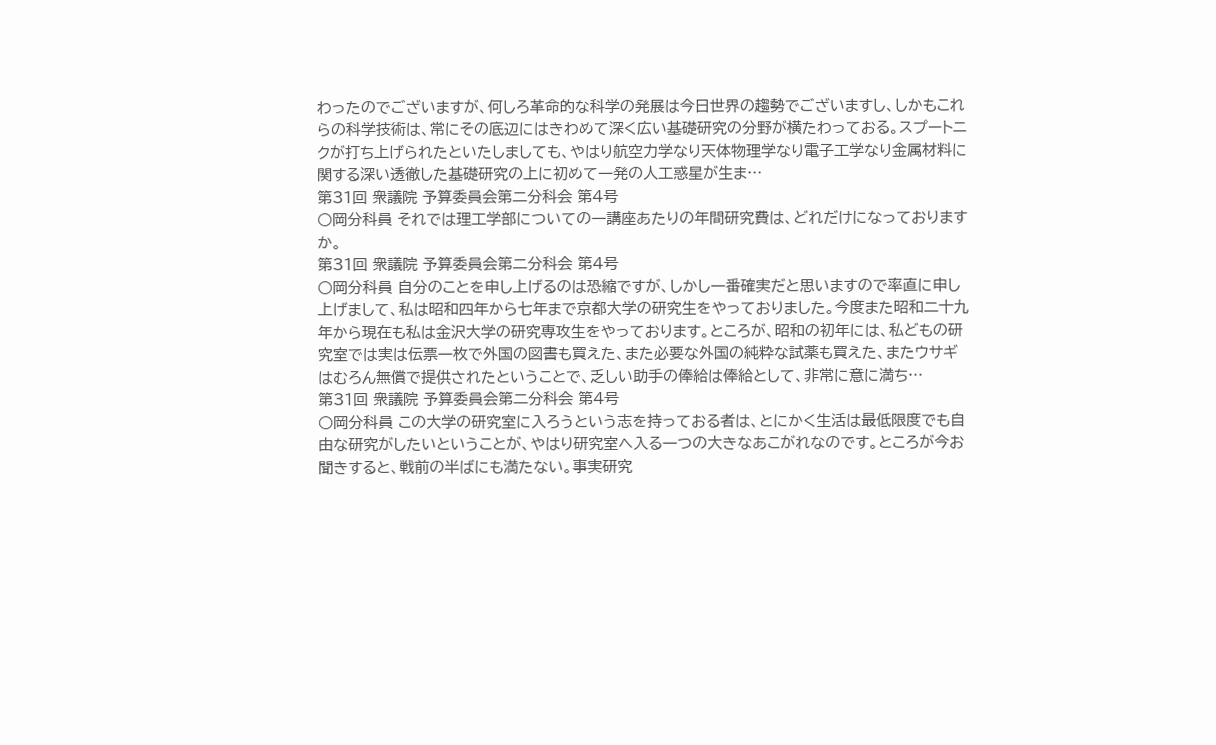わったのでございますが、何しろ革命的な科学の発展は今日世界の趨勢でございますし、しかもこれらの科学技術は、常にその底辺にはきわめて深く広い基礎研究の分野が横たわっておる。スプートニクが打ち上げられたといたしましても、やはり航空力学なり天体物理学なり電子工学なり金属材料に関する深い透徹した基礎研究の上に初めて一発の人工惑星が生ま…
第31回 衆議院 予算委員会第二分科会 第4号
○岡分科員 それでは理工学部についての一講座あたりの年間研究費は、どれだけになっておりますか。
第31回 衆議院 予算委員会第二分科会 第4号
○岡分科員 自分のことを申し上げるのは恐縮ですが、しかし一番確実だと思いますので率直に申し上げまして、私は昭和四年から七年まで京都大学の研究生をやっておりました。今度また昭和二十九年から現在も私は金沢大学の研究専攻生をやっております。ところが、昭和の初年には、私どもの研究室では実は伝票一枚で外国の図書も買えた、また必要な外国の純粋な試薬も買えた、またウサギはむろん無償で提供されたということで、乏しい助手の俸給は俸給として、非常に意に満ち…
第31回 衆議院 予算委員会第二分科会 第4号
○岡分科員 この大学の研究室に入ろうという志を持っておる者は、とにかく生活は最低限度でも自由な研究がしたいということが、やはり研究室へ入る一つの大きなあこがれなのです。ところが今お聞きすると、戦前の半ばにも満たない。事実研究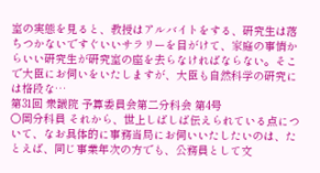室の実態を見ると、教授はアルバイトをする、研究生は落ちつかないですぐいいサラリーを目がけて、家庭の事情からいい研究生が研究室の座を去らなければならない。そこで大臣にお伺いをいたしますが、大臣も自然科学の研究には格段な…
第31回 衆議院 予算委員会第二分科会 第4号
○岡分科員 それから、世上しばしば伝えられている点について、なお具体的に事務当局にお伺いいたしたいのは、たとえば、同じ事業年次の方でも、公務員として文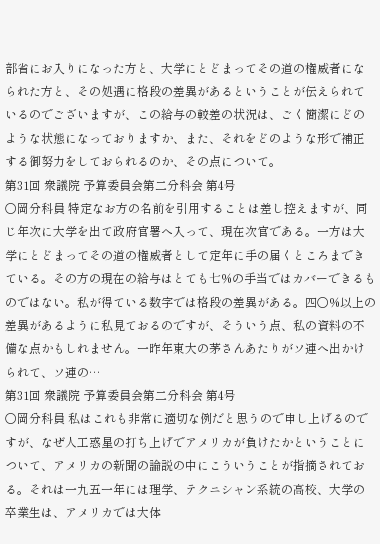部省にお入りになった方と、大学にとどまってその道の権威者になられた方と、その処遇に格段の差異があるということが伝えられているのでございますが、この給与の較差の状況は、ごく簡潔にどのような状態になっておりますか、また、それをどのような形で補正する御努力をしておられるのか、その点について。
第31回 衆議院 予算委員会第二分科会 第4号
○岡分科員 特定なお方の名前を引用することは差し控えますが、同じ年次に大学を出て政府官署へ入って、現在次官である。一方は大学にとどまってその道の権威者として定年に手の届くところまできている。その方の現在の給与はとても七%の手当ではカバーできるものではない。私が得ている数字では格段の差異がある。四〇%以上の差異があるように私見ておるのですが、そういう点、私の資料の不備な点かもしれません。一昨年東大の茅さんあたりがソ連へ出かけられて、ソ連の…
第31回 衆議院 予算委員会第二分科会 第4号
○岡分科員 私はこれも非常に適切な例だと思うので申し上げるのですが、なぜ人工惑星の打ち上げでアメリカが負けたかということについて、アメリカの新聞の論説の中にこういうことが指摘されておる。それは一九五一年には理学、テクニシャン系統の高校、大学の卒業生は、アメリカでは大体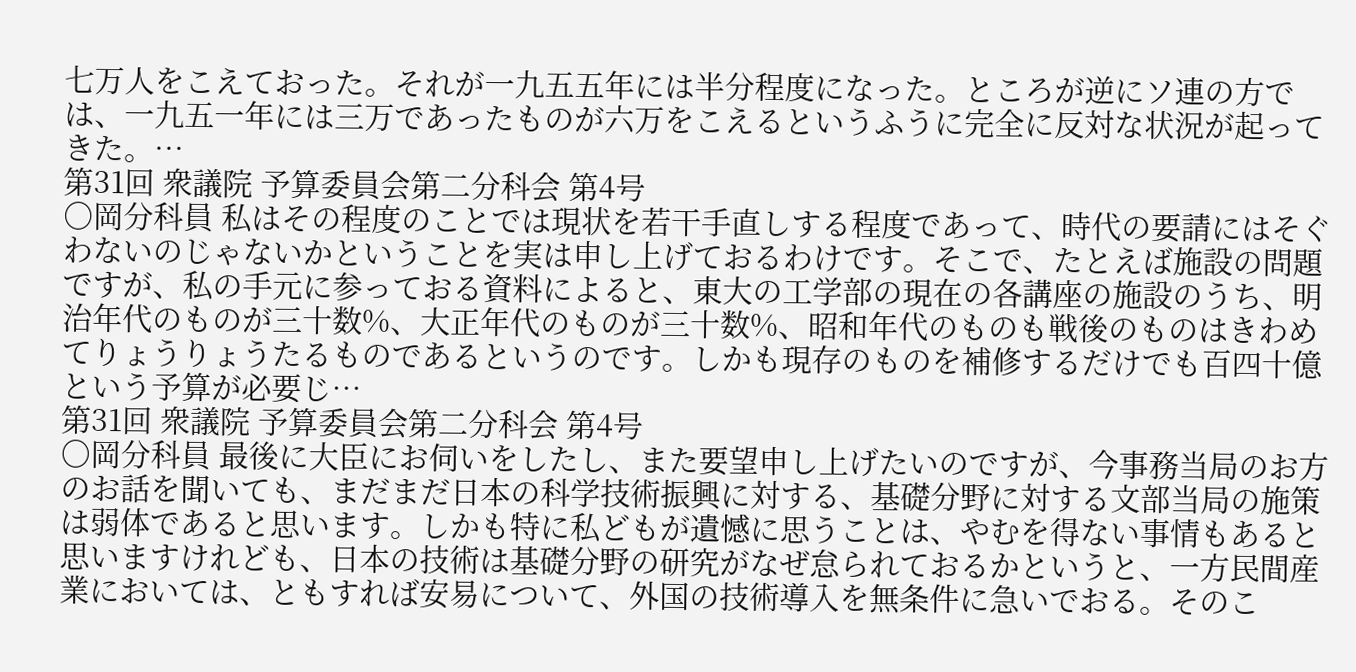七万人をこえておった。それが一九五五年には半分程度になった。ところが逆にソ連の方では、一九五一年には三万であったものが六万をこえるというふうに完全に反対な状況が起ってきた。…
第31回 衆議院 予算委員会第二分科会 第4号
○岡分科員 私はその程度のことでは現状を若干手直しする程度であって、時代の要請にはそぐわないのじゃないかということを実は申し上げておるわけです。そこで、たとえば施設の問題ですが、私の手元に参っておる資料によると、東大の工学部の現在の各講座の施設のうち、明治年代のものが三十数%、大正年代のものが三十数%、昭和年代のものも戦後のものはきわめてりょうりょうたるものであるというのです。しかも現存のものを補修するだけでも百四十億という予算が必要じ…
第31回 衆議院 予算委員会第二分科会 第4号
○岡分科員 最後に大臣にお伺いをしたし、また要望申し上げたいのですが、今事務当局のお方のお話を聞いても、まだまだ日本の科学技術振興に対する、基礎分野に対する文部当局の施策は弱体であると思います。しかも特に私どもが遺憾に思うことは、やむを得ない事情もあると思いますけれども、日本の技術は基礎分野の研究がなぜ怠られておるかというと、一方民間産業においては、ともすれば安易について、外国の技術導入を無条件に急いでおる。そのこ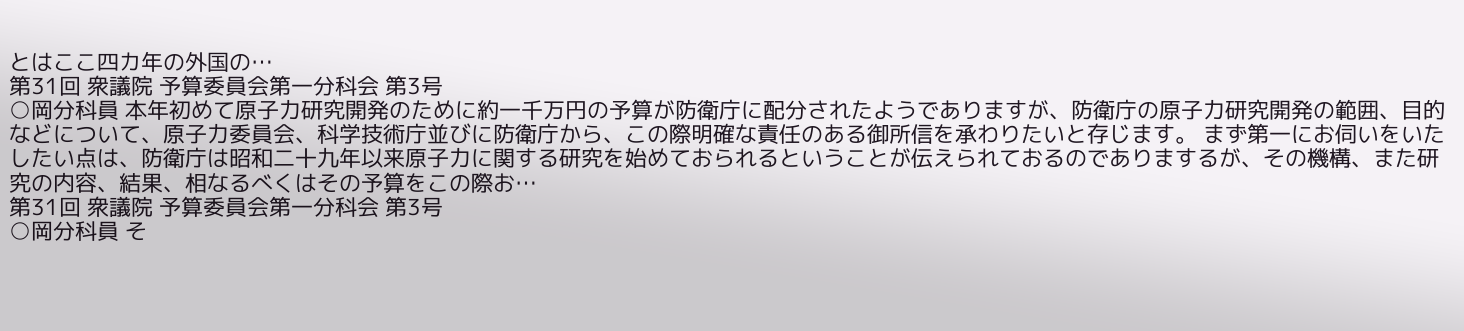とはここ四カ年の外国の…
第31回 衆議院 予算委員会第一分科会 第3号
○岡分科員 本年初めて原子力研究開発のために約一千万円の予算が防衛庁に配分されたようでありますが、防衛庁の原子力研究開発の範囲、目的などについて、原子力委員会、科学技術庁並びに防衛庁から、この際明確な責任のある御所信を承わりたいと存じます。 まず第一にお伺いをいたしたい点は、防衛庁は昭和二十九年以来原子力に関する研究を始めておられるということが伝えられておるのでありまするが、その機構、また研究の内容、結果、相なるべくはその予算をこの際お…
第31回 衆議院 予算委員会第一分科会 第3号
○岡分科員 そ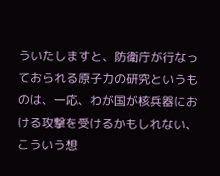ういたしますと、防衛庁が行なっておられる原子力の研究というものは、一応、わが国が核兵器における攻撃を受けるかもしれない、こういう想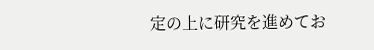定の上に研究を進めてお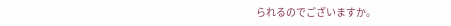られるのでございますか。